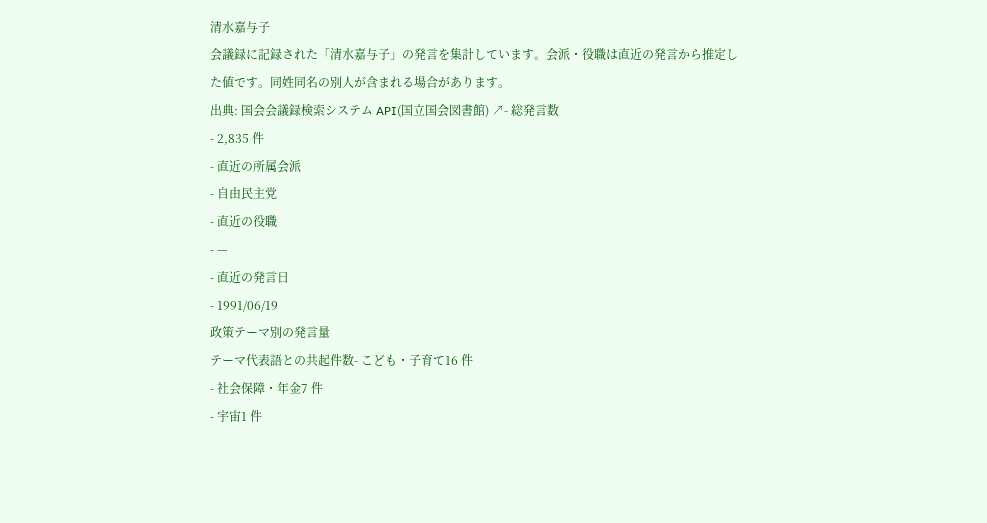清水嘉与子
会議録に記録された「清水嘉与子」の発言を集計しています。会派・役職は直近の発言から推定した値です。同姓同名の別人が含まれる場合があります。
出典: 国会会議録検索システム API(国立国会図書館) ↗- 総発言数
- 2,835 件
- 直近の所属会派
- 自由民主党
- 直近の役職
- —
- 直近の発言日
- 1991/06/19
政策テーマ別の発言量
テーマ代表語との共起件数- こども・子育て16 件
- 社会保障・年金7 件
- 宇宙1 件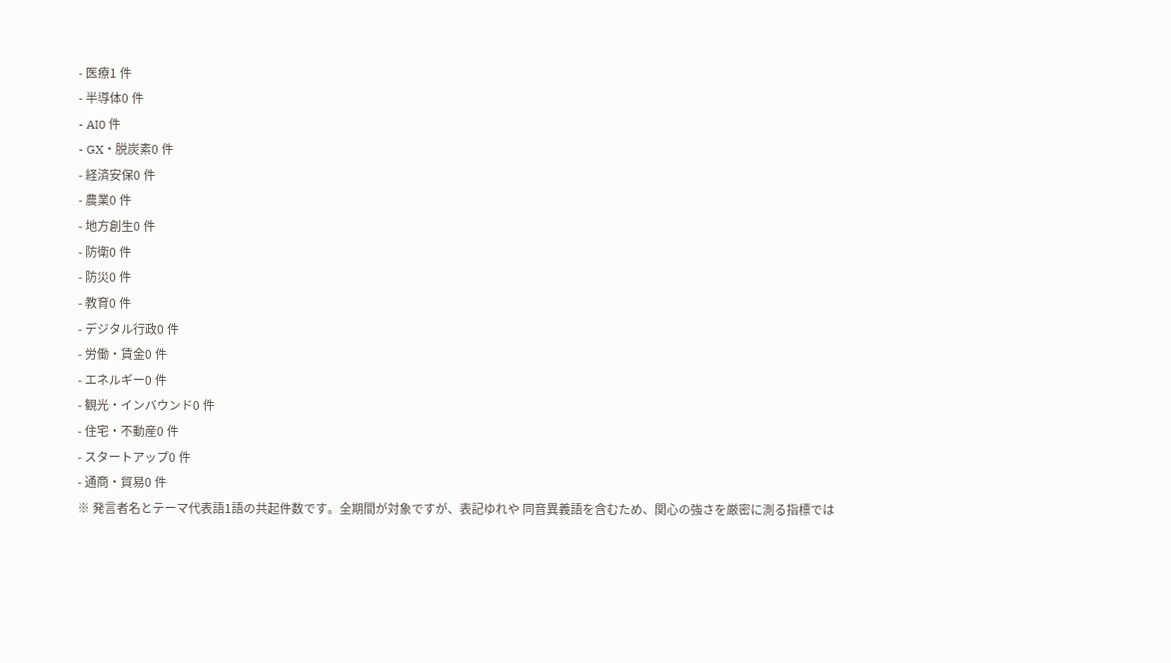- 医療1 件
- 半導体0 件
- AI0 件
- GX・脱炭素0 件
- 経済安保0 件
- 農業0 件
- 地方創生0 件
- 防衛0 件
- 防災0 件
- 教育0 件
- デジタル行政0 件
- 労働・賃金0 件
- エネルギー0 件
- 観光・インバウンド0 件
- 住宅・不動産0 件
- スタートアップ0 件
- 通商・貿易0 件
※ 発言者名とテーマ代表語1語の共起件数です。全期間が対象ですが、表記ゆれや 同音異義語を含むため、関心の強さを厳密に測る指標では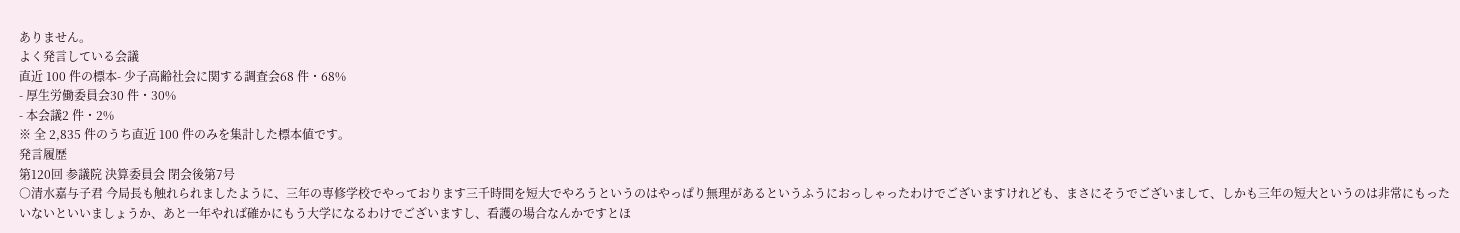ありません。
よく発言している会議
直近 100 件の標本- 少子高齢社会に関する調査会68 件・68%
- 厚生労働委員会30 件・30%
- 本会議2 件・2%
※ 全 2,835 件のうち直近 100 件のみを集計した標本値です。
発言履歴
第120回 参議院 決算委員会 閉会後第7号
○清水嘉与子君 今局長も触れられましたように、三年の専修学校でやっております三千時間を短大でやろうというのはやっぱり無理があるというふうにおっしゃったわけでございますけれども、まさにそうでございまして、しかも三年の短大というのは非常にもったいないといいましょうか、あと一年やれば確かにもう大学になるわけでございますし、看護の場合なんかですとほ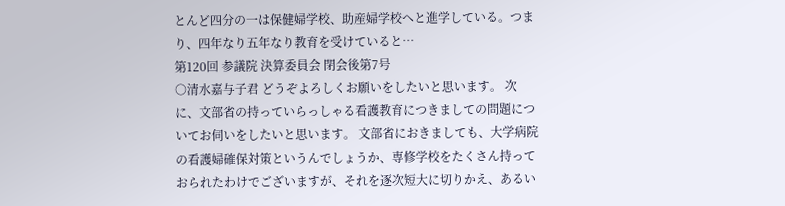とんど四分の一は保健婦学校、助産婦学校へと進学している。つまり、四年なり五年なり教育を受けていると…
第120回 参議院 決算委員会 閉会後第7号
○清水嘉与子君 どうぞよろしくお願いをしたいと思います。 次に、文部省の持っていらっしゃる看護教育につきましての問題についてお伺いをしたいと思います。 文部省におきましても、大学病院の看護婦確保対策というんでしょうか、専修学校をたくさん持っておられたわけでございますが、それを逐次短大に切りかえ、あるい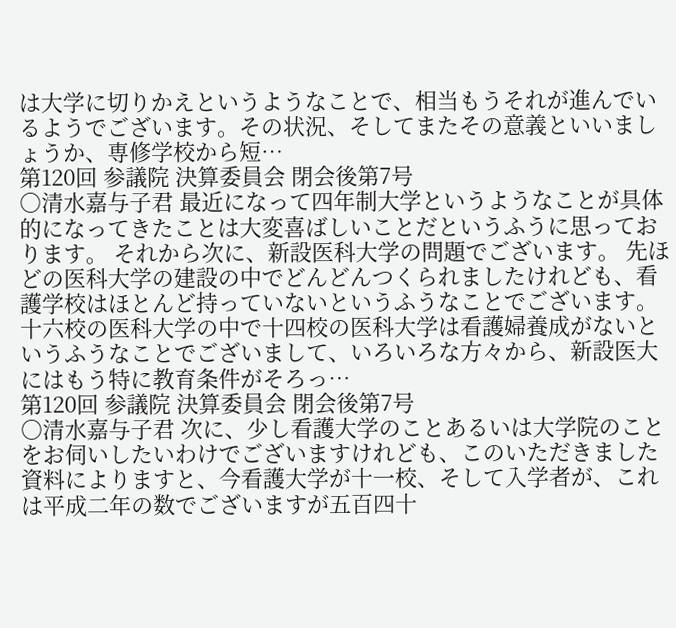は大学に切りかえというようなことで、相当もうそれが進んでいるようでございます。その状況、そしてまたその意義といいましょうか、専修学校から短…
第120回 参議院 決算委員会 閉会後第7号
○清水嘉与子君 最近になって四年制大学というようなことが具体的になってきたことは大変喜ばしいことだというふうに思っております。 それから次に、新設医科大学の問題でございます。 先ほどの医科大学の建設の中でどんどんつくられましたけれども、看護学校はほとんど持っていないというふうなことでございます。十六校の医科大学の中で十四校の医科大学は看護婦養成がないというふうなことでございまして、いろいろな方々から、新設医大にはもう特に教育条件がそろっ…
第120回 参議院 決算委員会 閉会後第7号
○清水嘉与子君 次に、少し看護大学のことあるいは大学院のことをお伺いしたいわけでございますけれども、このいただきました資料によりますと、今看護大学が十一校、そして入学者が、これは平成二年の数でございますが五百四十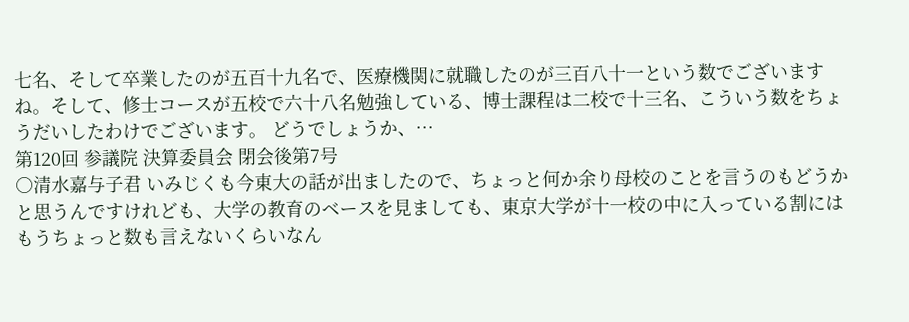七名、そして卒業したのが五百十九名で、医療機関に就職したのが三百八十一という数でございますね。そして、修士コースが五校で六十八名勉強している、博士課程は二校で十三名、こういう数をちょうだいしたわけでございます。 どうでしょうか、…
第120回 参議院 決算委員会 閉会後第7号
○清水嘉与子君 いみじくも今東大の話が出ましたので、ちょっと何か余り母校のことを言うのもどうかと思うんですけれども、大学の教育のベースを見ましても、東京大学が十一校の中に入っている割にはもうちょっと数も言えないくらいなん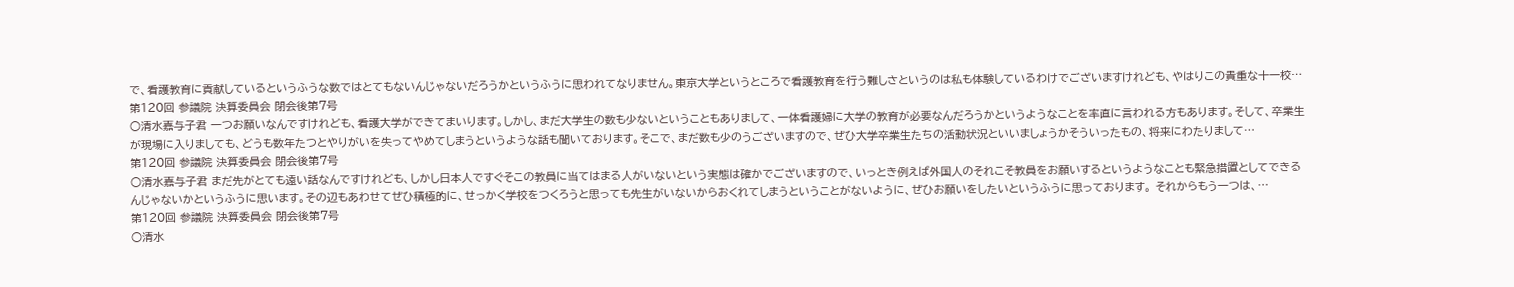で、看護教育に貢献しているというふうな数ではとてもないんじゃないだろうかというふうに思われてなりません。東京大学というところで看護教育を行う難しさというのは私も体験しているわけでございますけれども、やはりこの貴重な十一校…
第120回 参議院 決算委員会 閉会後第7号
○清水嘉与子君 一つお願いなんですけれども、看護大学ができてまいります。しかし、まだ大学生の数も少ないということもありまして、一体看護婦に大学の教育が必要なんだろうかというようなことを率直に言われる方もあります。そして、卒業生が現場に入りましても、どうも数年たつとやりがいを失ってやめてしまうというような話も聞いております。そこで、まだ数も少のうございますので、ぜひ大学卒業生たちの活動状況といいましょうかそういったもの、将来にわたりまして…
第120回 参議院 決算委員会 閉会後第7号
○清水嘉与子君 まだ先がとても遠い話なんですけれども、しかし日本人ですぐそこの教員に当てはまる人がいないという実態は確かでございますので、いっとき例えば外国人のそれこそ教員をお願いするというようなことも緊急措置としてできるんじゃないかというふうに思います。その辺もあわせてぜひ積極的に、せっかく学校をつくろうと思っても先生がいないからおくれてしまうということがないように、ぜひお願いをしたいというふうに思っております。 それからもう一つは、…
第120回 参議院 決算委員会 閉会後第7号
○清水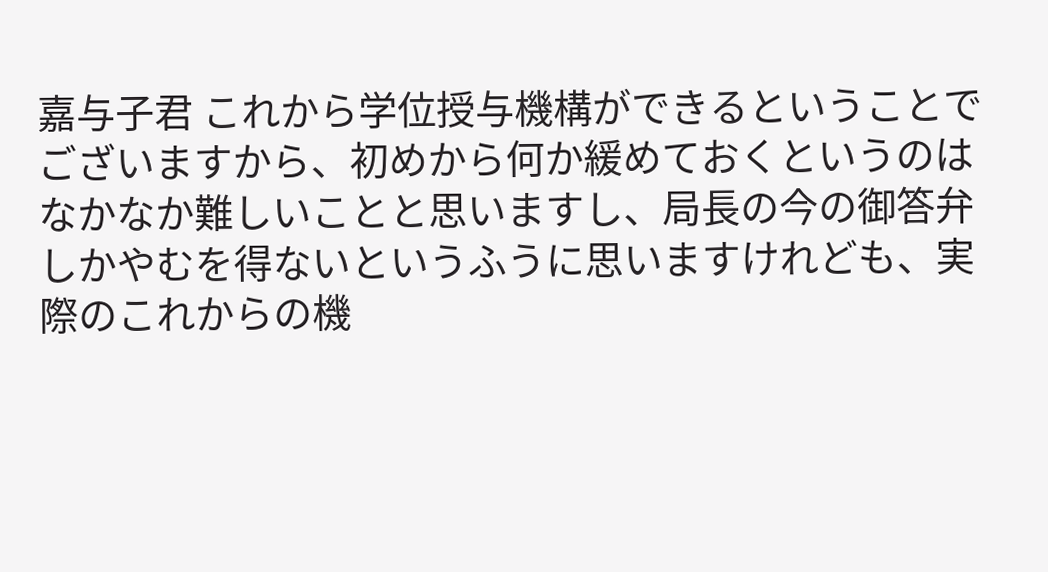嘉与子君 これから学位授与機構ができるということでございますから、初めから何か緩めておくというのはなかなか難しいことと思いますし、局長の今の御答弁しかやむを得ないというふうに思いますけれども、実際のこれからの機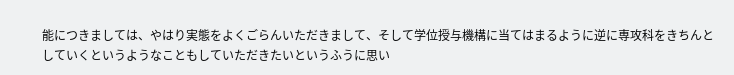能につきましては、やはり実態をよくごらんいただきまして、そして学位授与機構に当てはまるように逆に専攻科をきちんとしていくというようなこともしていただきたいというふうに思い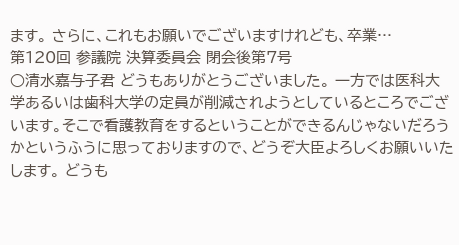ます。 さらに、これもお願いでございますけれども、卒業…
第120回 参議院 決算委員会 閉会後第7号
○清水嘉与子君 どうもありがとうございました。 一方では医科大学あるいは歯科大学の定員が削減されようとしているところでございます。そこで看護教育をするということができるんじゃないだろうかというふうに思っておりますので、どうぞ大臣よろしくお願いいたします。 どうも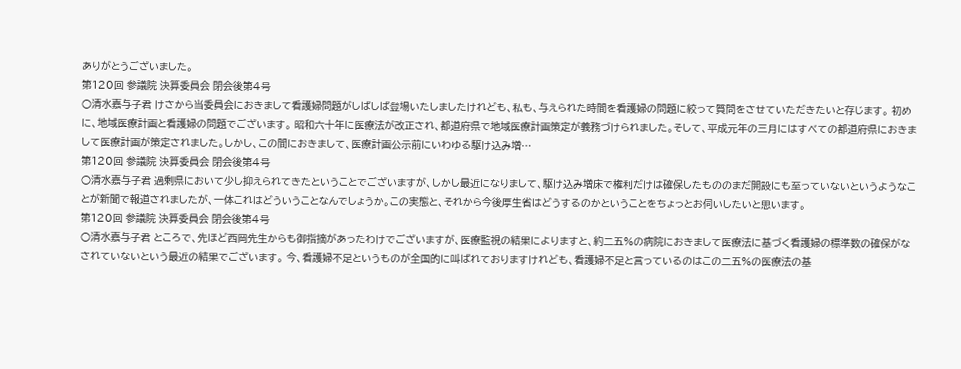ありがとうございました。
第120回 参議院 決算委員会 閉会後第4号
○清水嘉与子君 けさから当委員会におきまして看護婦問題がしばしば登場いたしましたけれども、私も、与えられた時間を看護婦の問題に絞って質問をさせていただきたいと存じます。 初めに、地域医療計画と看護婦の問題でございます。 昭和六十年に医療法が改正され、都道府県で地域医療計画策定が義務づけられました。そして、平成元年の三月にはすべての都道府県におきまして医療計画が策定されました。しかし、この間におきまして、医療計画公示前にいわゆる駆け込み増…
第120回 参議院 決算委員会 閉会後第4号
○清水嘉与子君 過剰県において少し抑えられてきたということでございますが、しかし最近になりまして、駆け込み増床で権利だけは確保したもののまだ開設にも至っていないというようなことが新聞で報道されましたが、一体これはどういうことなんでしょうか。この実態と、それから今後厚生省はどうするのかということをちょっとお伺いしたいと思います。
第120回 参議院 決算委員会 閉会後第4号
○清水嘉与子君 ところで、先ほど西岡先生からも御指摘があったわけでございますが、医療監視の結果によりますと、約二五%の病院におきまして医療法に基づく看護婦の標準数の確保がなされていないという最近の結果でございます。 今、看護婦不足というものが全国的に叫ばれておりますけれども、看護婦不足と言っているのはこの二五%の医療法の基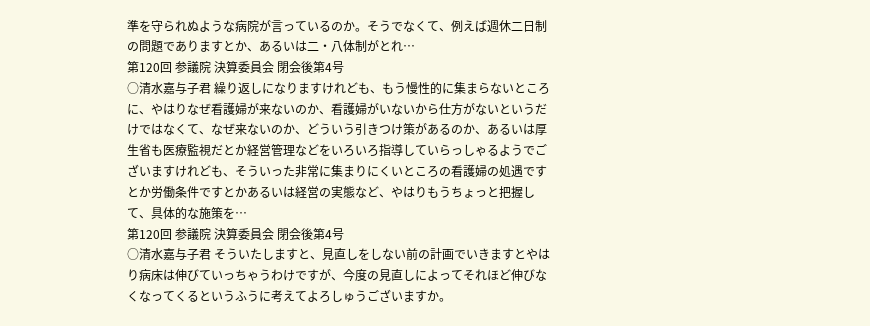準を守られぬような病院が言っているのか。そうでなくて、例えば週休二日制の問題でありますとか、あるいは二・八体制がとれ…
第120回 参議院 決算委員会 閉会後第4号
○清水嘉与子君 繰り返しになりますけれども、もう慢性的に集まらないところに、やはりなぜ看護婦が来ないのか、看護婦がいないから仕方がないというだけではなくて、なぜ来ないのか、どういう引きつけ策があるのか、あるいは厚生省も医療監視だとか経営管理などをいろいろ指導していらっしゃるようでございますけれども、そういった非常に集まりにくいところの看護婦の処遇です とか労働条件ですとかあるいは経営の実態など、やはりもうちょっと把握して、具体的な施策を…
第120回 参議院 決算委員会 閉会後第4号
○清水嘉与子君 そういたしますと、見直しをしない前の計画でいきますとやはり病床は伸びていっちゃうわけですが、今度の見直しによってそれほど伸びなくなってくるというふうに考えてよろしゅうございますか。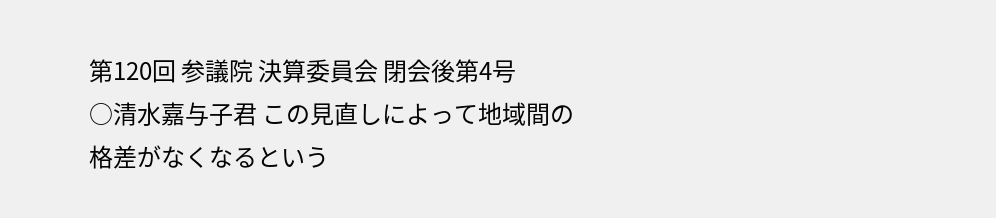第120回 参議院 決算委員会 閉会後第4号
○清水嘉与子君 この見直しによって地域間の格差がなくなるという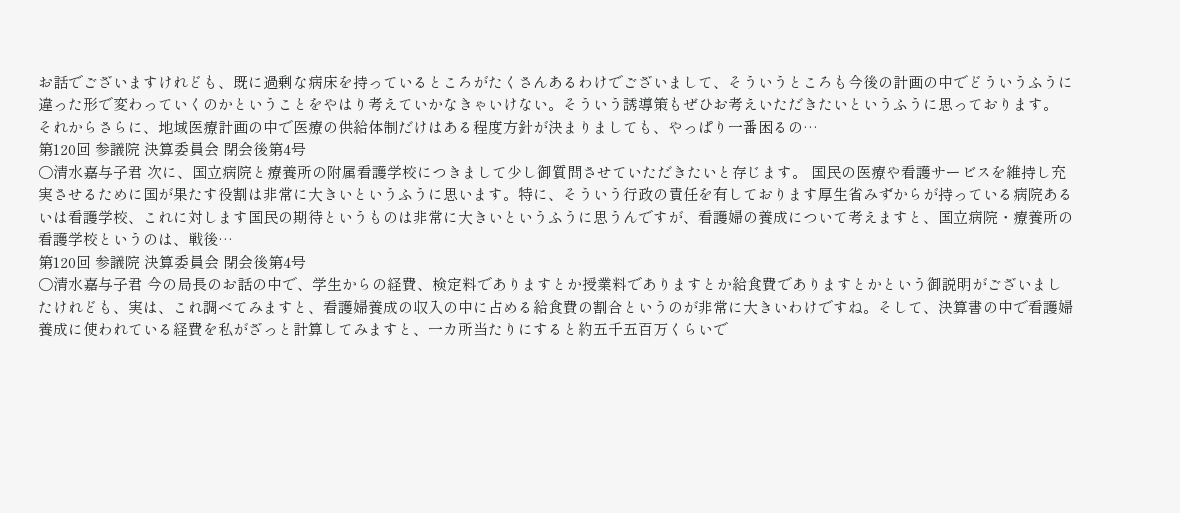お話でございますけれども、既に過剰な病床を持っているところがたくさんあるわけでございまして、そういうところも今後の計画の中でどういうふうに違った形で変わっていくのかということをやはり考えていかなきゃいけない。そういう誘導策もぜひお考えいただきたいというふうに思っております。 それからさらに、地域医療計画の中で医療の供給体制だけはある程度方針が決まりましても、やっぱり一番困るの…
第120回 参議院 決算委員会 閉会後第4号
○清水嘉与子君 次に、国立病院と療養所の附属看護学校につきまして少し御質問させていただきたいと存じます。 国民の医療や看護サービスを維持し充実させるために国が果たす役割は非常に大きいというふうに思います。特に、そういう行政の責任を有しております厚生省みずからが持っている病院あるいは看護学校、これに対します国民の期待というものは非常に大きいというふうに思うんですが、看護婦の養成について考えますと、国立病院・療養所の看護学校というのは、戦後…
第120回 参議院 決算委員会 閉会後第4号
○清水嘉与子君 今の局長のお話の中で、学生からの経費、検定料でありますとか授業料でありますとか給食費でありますとかという御説明がございましたけれども、実は、これ調べてみますと、看護婦養成の収入の中に占める給食費の割合というのが非常に大きいわけですね。そして、決算書の中で看護婦養成に使われている経費を私がざっと計算してみますと、一カ所当たりにすると約五千五百万くらいで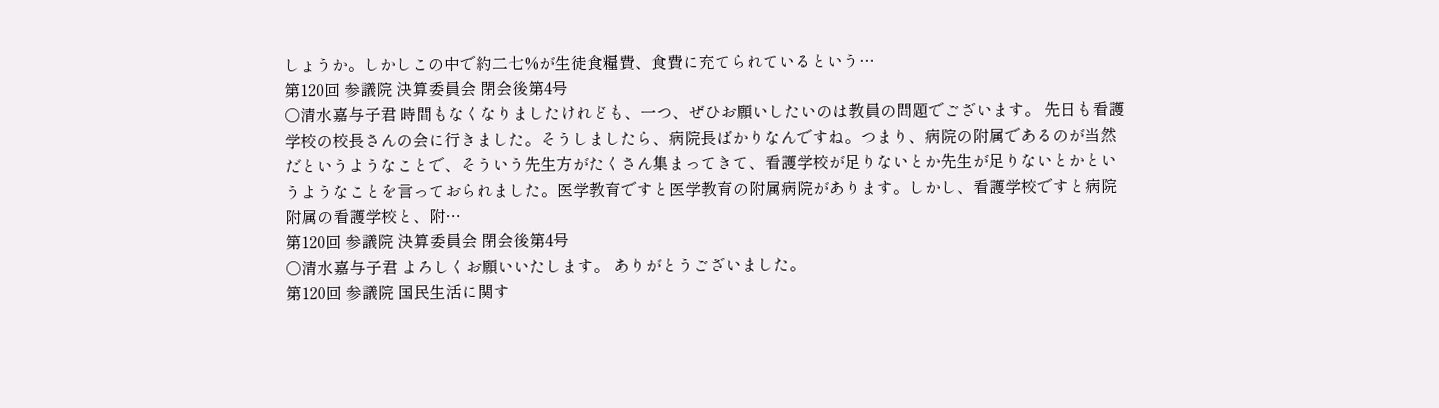しょうか。しかしこの中で約二七%が生徒食糧費、食費に充てられているという…
第120回 参議院 決算委員会 閉会後第4号
○清水嘉与子君 時間もなくなりましたけれども、一つ、ぜひお願いしたいのは教員の問題でございます。 先日も看護学校の校長さんの会に行きました。そうしましたら、病院長ばかりなんですね。つまり、病院の附属であるのが当然だというようなことで、そういう先生方がたくさん集まってきて、看護学校が足りないとか先生が足りないとかというようなことを言っておられました。医学教育ですと医学教育の附属病院があります。しかし、看護学校ですと病院附属の看護学校と、附…
第120回 参議院 決算委員会 閉会後第4号
○清水嘉与子君 よろしくお願いいたします。 ありがとうございました。
第120回 参議院 国民生活に関す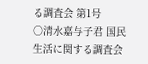る調査会 第1号
○清水嘉与子君 国民生活に関する調査会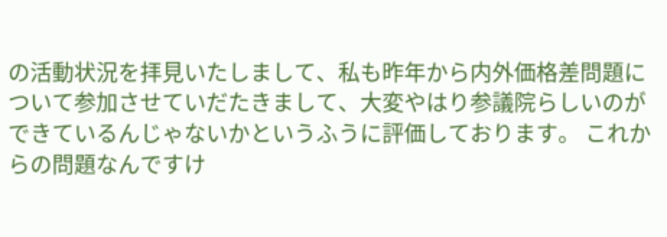の活動状況を拝見いたしまして、私も昨年から内外価格差問題について参加させていだたきまして、大変やはり参議院らしいのができているんじゃないかというふうに評価しております。 これからの問題なんですけ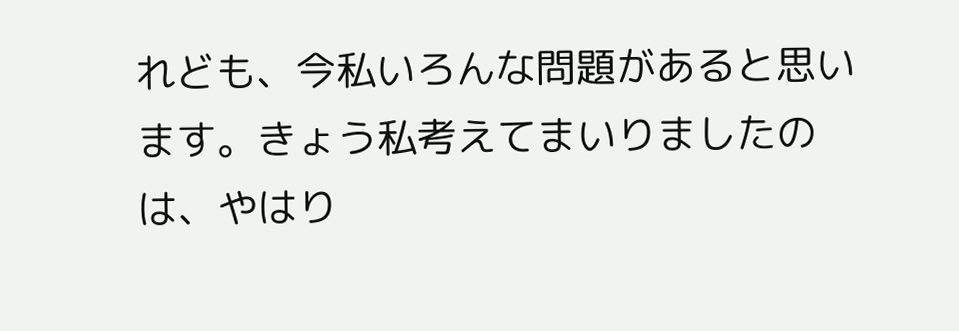れども、今私いろんな問題があると思います。きょう私考えてまいりましたのは、やはり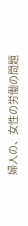婦人の、女性の労働の問題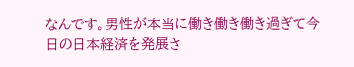なんです。男性が本当に働き働き働き過ぎて今日の日本経済を発展さ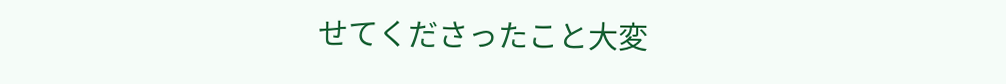せてくださったこと大変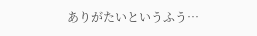ありがたいというふう…